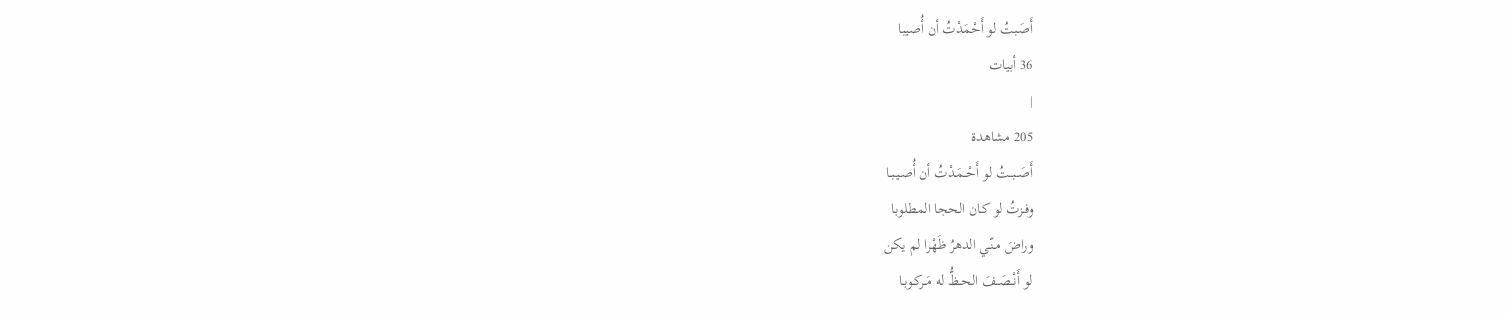أَصَبتُ لو أَحْمَدْتُ أن أُصيبا
36 أبيات
|
205 مشاهدة
أَصَــبــتُ لو أَحْــمَـدْتُ أن أُصـيـبـا
وفـزتُ لو كـان الحجا المطلوبا
وراضَ مـنّـي الدهرُ ظَهْرا لم يكن
لو أَنْــصَــفَ الحــظُّ له مَــركـوبـا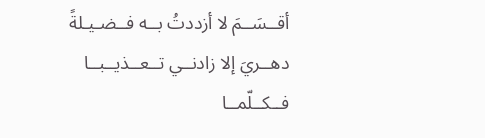أقــسَــمَ لا أزددتُ بــه فــضـيـلةً
دهــريَ إلا زادنــي تــعــذيــبــا
فــكــلّمــا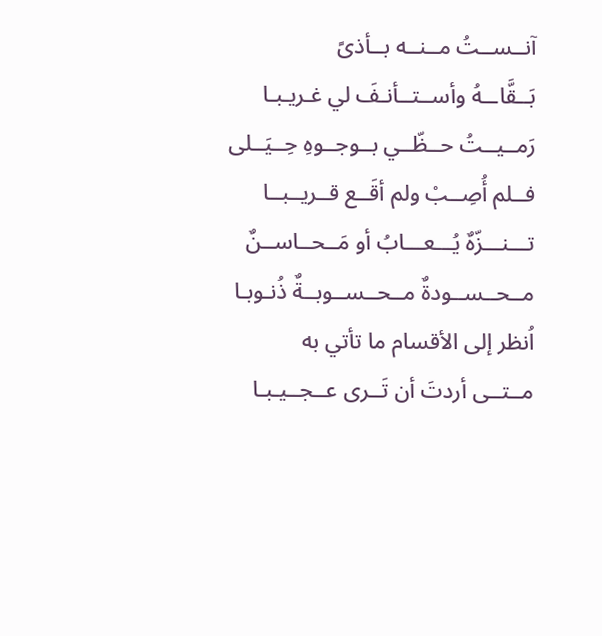آنــســتُ مــنــه بــأذىً
بَــقَّاــهُ وأســتــأنـفَ لي غـريـبـا
رَمــيــتُ حــظّــي بــوجــوهِ حِــيَــلى
فــلم أُصِــبْ ولم أقَــع قــريــبــا
تـــنـــزّهٌ يُـــعـــابُ أو مَــحــاســنٌ
مــحــســودةٌ مــحــســوبــةٌ ذُنـوبـا
اُنظر إلى الأقسام ما تأتي به
مــتــى أردتَ أن تَــرى عــجــيـبـا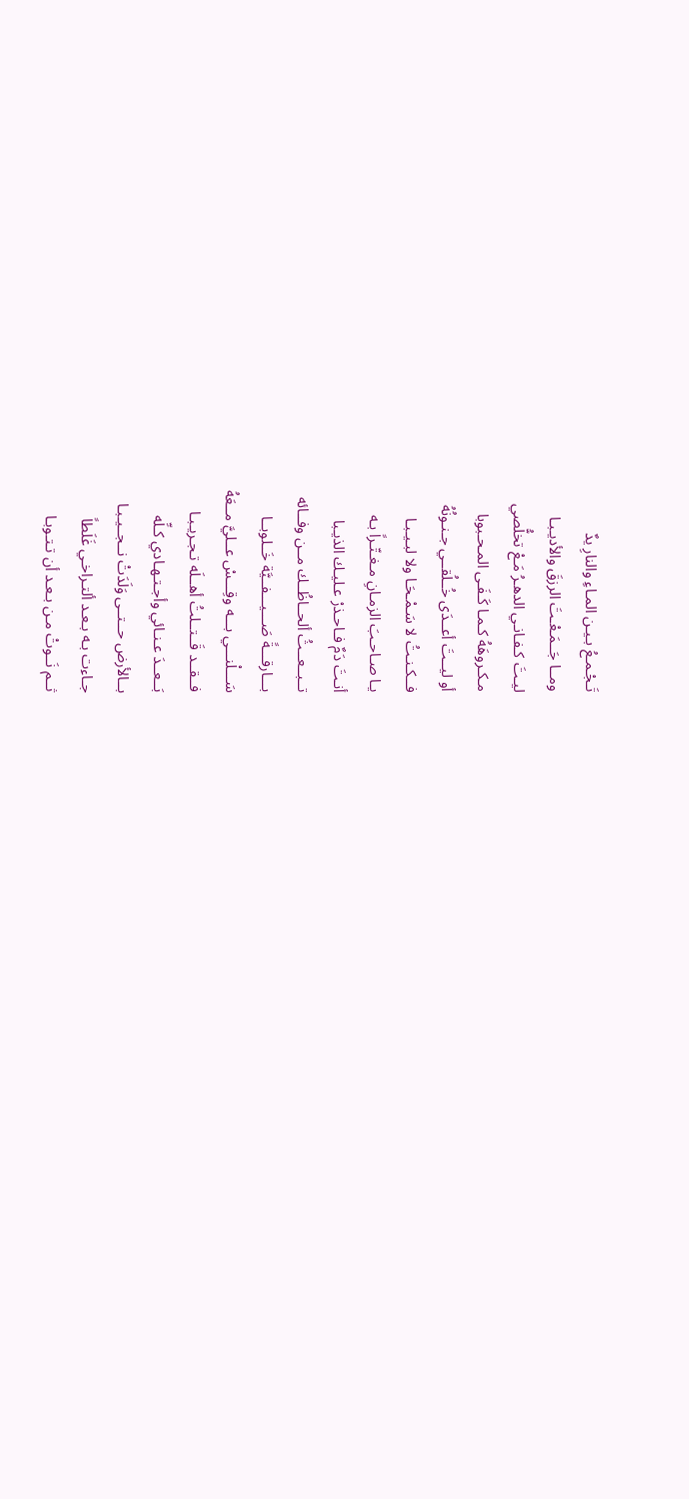تَـجْـمـعُ بـيـن المـاءِ والنارِ يدٌ
ومــا جَــمَـعْـتَ الرزقَ والأديـبـا
ليـتَ كـفـانـي الدهـرُ مَـعْ تخلُّصي
مـكـروهَهُ كـمـا كَـفَـى المـحـبوبا
أو ليــتَ أعــدَى خُــلُقــي جـنـونُهُ
فــكـنـتُ لا سَـمْـحَـا ولا لبـيـبـا
يـا صـاحـبَ الزمـانِ مـغـتّـراً بـه
أنـتَ دَمٌ فـاحـذرْ عـليـك الذيـبا
تــبــعــثُ ألحــاظُــك مــن وفــائه
بـــارقـــةً صَـــيـــفــيَّة خَــلوبــا
سَـــلْنـــي بـــه وقِـــسْ عــليَّ مــعَهُ
فــقــد قَــتــلتُ أهــلَه تـجـريـبـا
بَــعــدَ عـنـائي وأجـتـهـادي كـلِّه
بــالأرض حــتــى وَلَدَتْ نــجــيـبـا
جـاءت بـه بـعـد ألتـراخـي غَلَطاً
ثــم نَــوتْ مـن بـعـد أن تـتـوبـا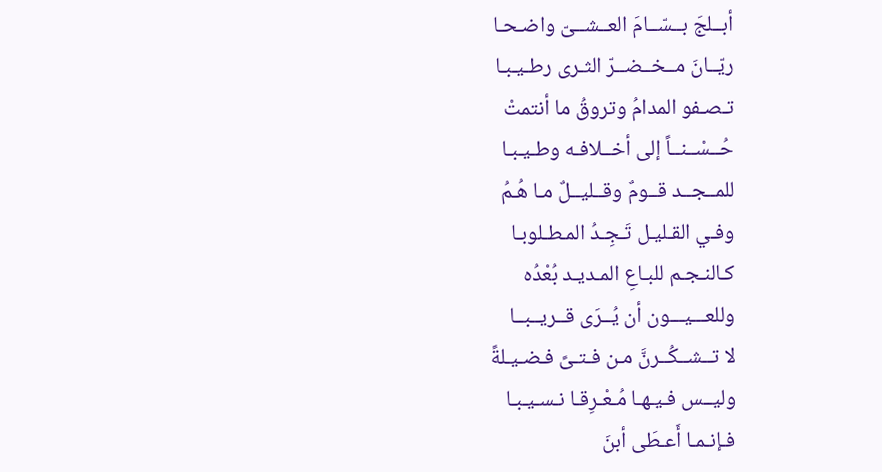أبــلجَ بــسّــامَ العــشــىّ واضـحـا
ريّــانَ مــخــضــرّ الثـرى رطـيـبـا
تـصـفو المدامُ وتروقُ ما أنتمتْ
حُــسْــنــاً إلى أخــلافـه وطـيـبـا
للمــجــد قــومٌ وقــليــلٌ مـا هُـمُ
وفـي القـليـل تَـجِـدُ المـطـلوبـا
كـالنـجـم للبـاعِ المـديـد بُعْدُه
وللعـــيـــون أن يُــرَى قــريــبــا
لا تــشــكُــرنَّ مـن فـتـىً فـضـيـلةً
وليــس فـيـهـا مُـعْـرِقـا نـسـيـبـا
فـإنـمـا أَعـطَى أبنَ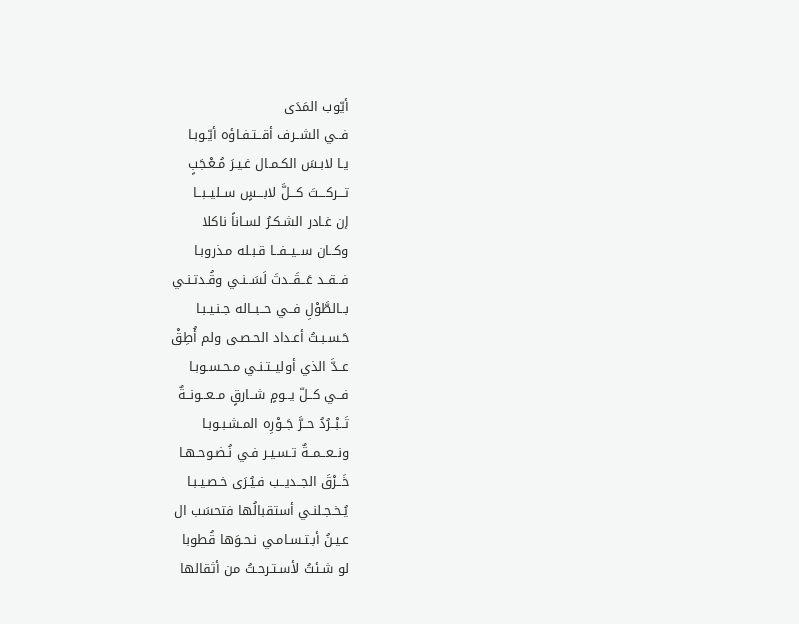أيّوب المَدَى
فــي الشــرف أقــتـفـاؤه أيّـوبـا
يـا لابـسَ الكـمـال غـيـرَ مُـعْـجَبٍ
تـــركـــتَ كـــلَّ لابـــسٍ ســليــبــا
إن غـادر الشـكـرُ لسـاناً ناكلا
وكــان ســيــفــا قـبـله مـذروبـا
فــقــد عَــقَــدتَ لَسَــنـي وقُـدتـنـي
بــالطَّوْلِ فــي حــبــاله جـنـيـبـا
حَـسـبـتُ أعـداد الحـصـى ولم أُطِقْ
عــدَّ الذي أوليــتـنـي مـحـسـوبـا
فــي كــلّ يــومٍ شــارقٍ مــعــونــةٌ
تَــبْــرُدُ حــرَّ جَــوْرِه المـشـبـوبـا
ونــعــمــةٌ تـسـيـر فـي نُـضـوحـهـا
خَــرْقَ الجــديــب فـيُـرَى خـصـيـبـا
يُـخـجـلنـي أستقبالُها فتحسَب ال
عـيـنُ أبـتـسـامـي نـحـوَها قُطوبا
لو شـئتُ لأسـتـرحـتُ من أثقالها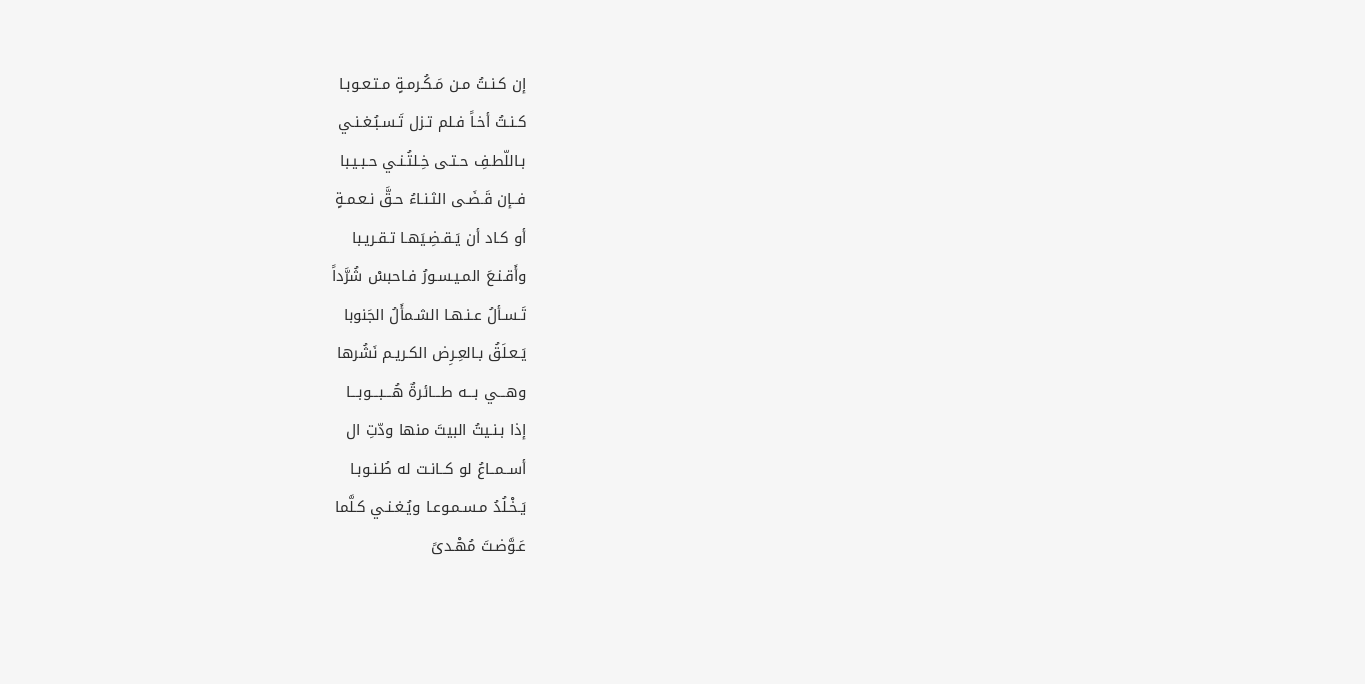إن كـنـتُ مـن مَـكُـرمـةٍ مـتـعـوبـا
كـنـتُ أخـاً فـلم تـزل تَـسـبُـغـنـي
بـاللّطـفِ حـتـى خِـلتُـنـي حـبـيـبا
فــإن قَـضَـى الثـنـاءُ حـقَّ نـعـمـةٍ
أو كـاد أن يَـقـضِـيَهـا تـقـريـبا
وأَقـنـعَ المـيـسـورُ فـاحبسْ شُرَّداً
تَـسـألُ عـنـهـا الشـمأَلُ الجَنوبا
يَـعـلَقُ بـالعِـرِض الكـريـم نَشُرها
وهـــي بـــه طـــائرةٌ هُـــبـــوبـــا
إذا بـنـيتُ البيتَ منها ودّتِ ال
أســمــاعُ لو كــانـت له طُـنـوبـا
يَـخْـلُدُ مـسـمـوعـا ويُـغـنـي كـلَّما
عَـوَّضـتَ مُهْـدىً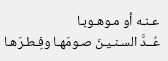عـنـه أو مـوهـوبـا
عُــدَّ السـنـيـنَ صـومَهـا وفِـطـرَهـا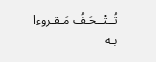تُــتْــحَـفُ مَـقـروءا بـه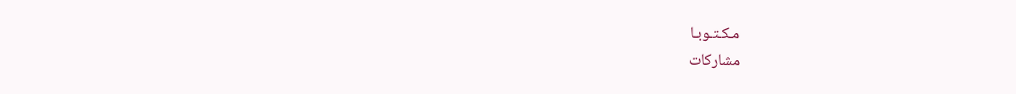مـكـتـوبـا
مشاركات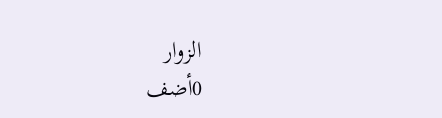الزوار
0أضف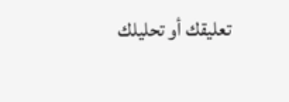تعليقك أو تحليلك